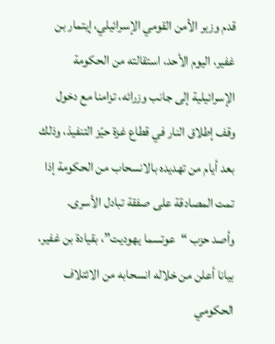قدم وزير الأمن القومي الإسرائيلي، إيتمار بن غفير، اليوم الأحد، استقالته من الحكومة الإسرائيلية إلى جانب وزرائه، تزامنا مع دخول وقف إطلاق النار في قطاع غزة حيّز التنفيذ، وذلك بعد أيام من تهديده بالانسحاب من الحكومة إذا تمت المصادقة على صفقة تبادل الأسرى.
وأصد حزب “عوتسما يهوديت”، بقيادة بن غفير، بيانا أعلن من خلاله انسحابه من الائتلاف الحكومي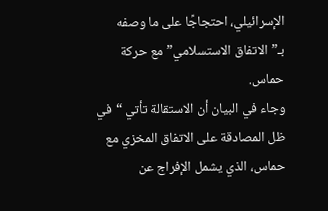الإسرائيلي، احتجاجًا على ما وصفه بـ”الاتفاق الاستسلامي” مع حركة حماس.
وجاء في البيان أن الاستقالة تأتي “في ظل المصادقة على الاتفاق المخزي مع حماس، الذي يشمل الإفراج عن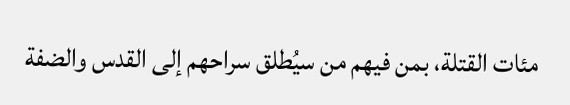مئات القتلة، بمن فيهم من سيُطلق سراحهم إلى القدس والضفة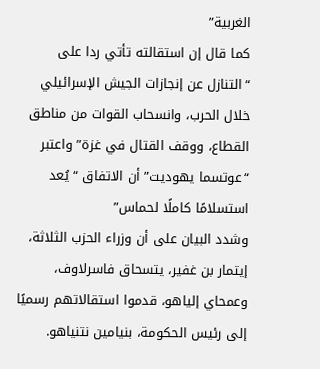الغربية”
كما قال إن استقالته تأتي ردا على “التنازل عن إنجازات الجيش الإسرائيلي خلال الحرب، وانسحاب القوات من مناطق القطاع، ووقف القتال في غزة” واعتبر “عوتسما يهوديت” أن الاتفاق “يُعد استسلامًا كاملًا لحماس”
وشدد البيان على أن وزراء الحزب الثلاثة، إيتمار بن غفير، يتسحاق فاسرلاوف، وعمحاي إلياهو، قدموا استقالاتهم رسميًا إلى رئيس الحكومة، بنيامين نتنياهو.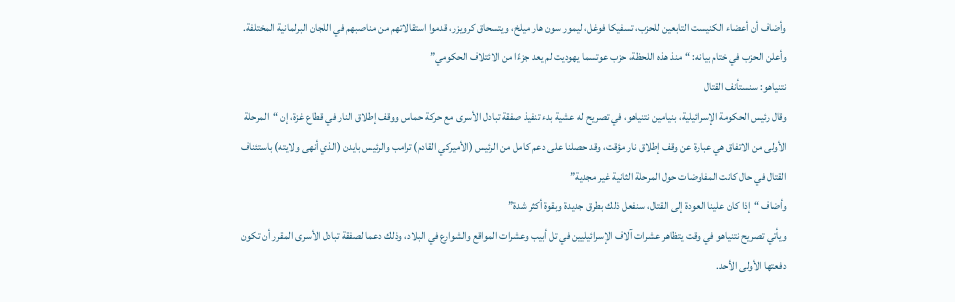وأضاف أن أعضاء الكنيست التابعين للحزب، تسفيكا فوغل، ليمور سون هار ميلخ، ويتسحاق كرويزر، قدموا استقالاتهم من مناصبهم في اللجان البرلمانية المختلفة.
وأعلن الحزب في ختام بيانه: “منذ هذه اللحظة، حزب عوتسما يهوديت لم يعد جزءًا من الائتلاف الحكومي”
نتنياهو: سنستأنف القتال
وقال رئيس الحكومة الإسرائيلية، بنيامين نتنياهو، في تصريح له عشية بدء تنفيذ صفقة تبادل الأسرى مع حركة حماس ووقف إطلاق النار في قطاع غزة، إن “المرحلة الأولى من الاتفاق هي عبارة عن وقف إطلاق نار مؤقت، وقد حصلنا على دعم كامل من الرئيس (الأميركي القادم) ترامب والرئيس بايدن (الذي أنهى ولايته) باستئناف القتال في حال كانت المفاوضات حول المرحلة الثانية غير مجدية”
وأضاف “إذا كان علينا العودة إلى القتال، سنفعل ذلك بطرق جديدة وبقوة أكثر شدة”
ويأتي تصريح نتنياهو في وقت يتظاهر عشرات آلاف الإسرائيليين في تل أبيب وعشرات المواقع والشوارع في البلاد، وذلك دعما لصفقة تبادل الأسرى المقرر أن تكون دفعتها الأولى الأحد.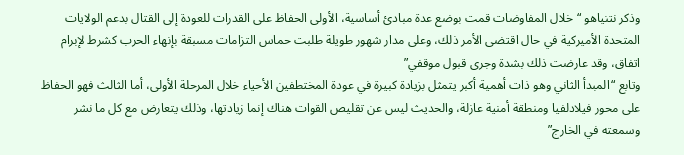وذكر نتنياهو “خلال المفاوضات قمت بوضع عدة مبادئ أساسية، الأولى الحفاظ على القدرات للعودة إلى القتال بدعم الولايات المتحدة الأميركية في حال اقتضى الأمر ذلك، وعلى مدار شهور طويلة طلبت حماس التزامات مسبقة بإنهاء الحرب كشرط لإبرام اتفاق، وقد عارضت ذلك بشدة وجرى قبول موقفي”
وتابع “المبدأ الثاني وهو ذات أهمية أكبر يتمثل بزيادة كبيرة في عودة المختطفين الأحياء خلال المرحلة الأولى، أما الثالث فهو الحفاظ على محور فيلادلفيا ومنطقة أمنية عازلة، والحديث ليس عن تقليص القوات هناك إنما زيادتها، وذلك يتعارض مع كل ما نشر وسمعته في الخارج”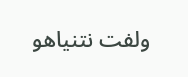ولفت نتنياهو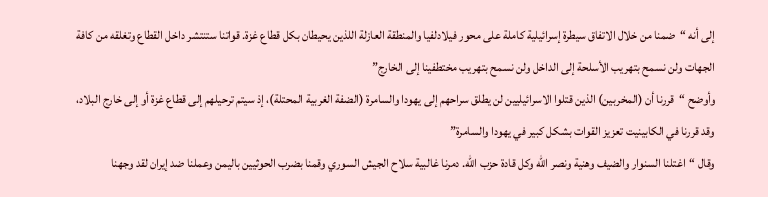إلى أنه “ضمنا من خلال الاتفاق سيطرة إسرائيلية كاملة على محور فيلادلفيا والمنطقة العازلة اللذين يحيطان بكل قطاع غزة. قواتنا ستنتشر داخل القطاع وتغلقه من كافة الجهات ولن نسمح بتهريب الأسلحة إلى الداخل ولن نسمح بتهريب مختطفينا إلى الخارج”
وأوضح “قررنا أن (المخربين) الذين قتلوا الاسرائيليين لن يطلق سراحهم إلى يهودا والسامرة (الضفة الغربية المحتلة)، إذ سيتم ترحيلهم إلى قطاع غزة أو إلى خارج البلاد، وقد قررنا في الكابينيت تعزيز القوات بشكل كبير في يهودا والسامرة”
وقال “اغتلنا السنوار والضيف وهنية ونصر الله وكل قادة حزب الله. دمرنا غالبية سلاح الجيش السوري وقمنا بضرب الحوثيين باليمن وعملنا ضد إيران لقد وجهنا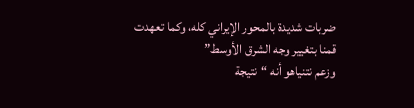ضربات شديدة بالمحور الإيراني كله، وكما تعهدت قمنا بتغيير وجه الشرق الأوسط”
وزعم نتنياهو أنه “نتيجة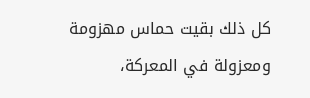كل ذلك بقيت حماس مهزومة ومعزولة في المعركة،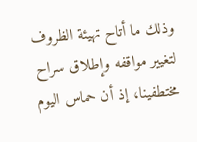وذلك ما أتاح تهيئة الظروف لتغيير مواقفه وإطلاق سراح مختطفينا، إذ أن حماس اليوم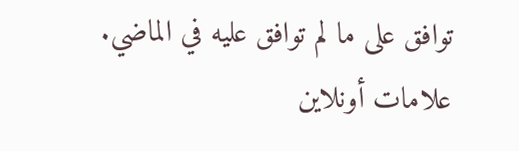توافق على ما لم توافق عليه في الماضي.
علامات أونلاين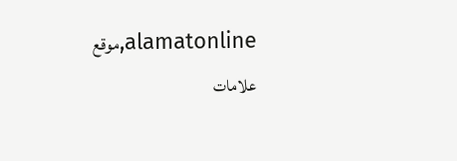alamatonline,موقع علامات